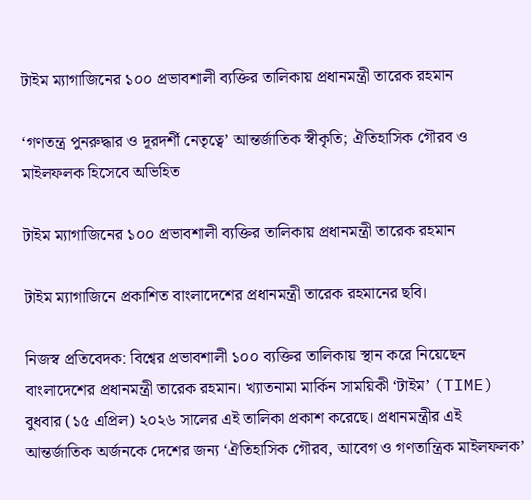টাইম ম্যাগাজিনের ১০০ প্রভাবশালী ব্যক্তির তালিকায় প্রধানমন্ত্রী তারেক রহমান

‘গণতন্ত্র পুনরুদ্ধার ও দূরদর্শী নেতৃত্বে’ আন্তর্জাতিক স্বীকৃতি; ঐতিহাসিক গৌরব ও মাইলফলক হিসেবে অভিহিত

টাইম ম্যাগাজিনের ১০০ প্রভাবশালী ব্যক্তির তালিকায় প্রধানমন্ত্রী তারেক রহমান

টাইম ম্যাগাজিনে প্রকাশিত বাংলাদেশের প্রধানমন্ত্রী তারেক রহমানের ছবি।

নিজস্ব প্রতিবেদক: বিশ্বের প্রভাবশালী ১০০ ব্যক্তির তালিকায় স্থান করে নিয়েছেন বাংলাদেশের প্রধানমন্ত্রী তারেক রহমান। খ্যাতনামা মার্কিন সাময়িকী ‘টাইম’ (TIME) বুধবার (১৫ এপ্রিল) ২০২৬ সালের এই তালিকা প্রকাশ করেছে। প্রধানমন্ত্রীর এই আন্তর্জাতিক অর্জনকে দেশের জন্য ‘ঐতিহাসিক গৌরব, আবেগ ও গণতান্ত্রিক মাইলফলক’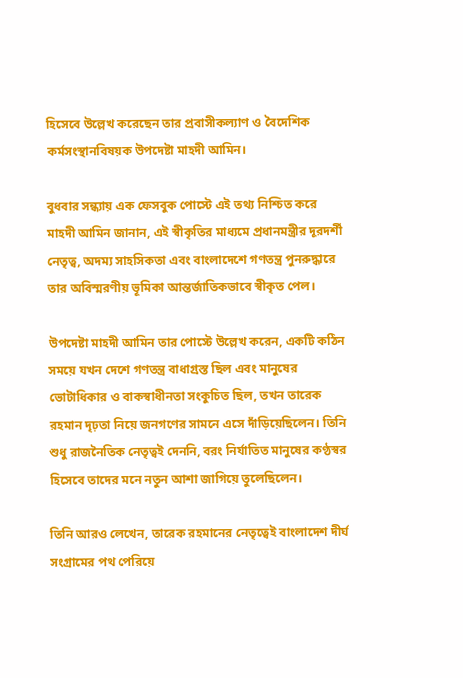হিসেবে উল্লেখ করেছেন তার প্রবাসীকল্যাণ ও বৈদেশিক কর্মসংস্থানবিষয়ক উপদেষ্টা মাহদী আমিন।

বুধবার সন্ধ্যায় এক ফেসবুক পোস্টে এই তথ্য নিশ্চিত করে মাহদী আমিন জানান, এই স্বীকৃতির মাধ্যমে প্রধানমন্ত্রীর দূরদর্শী নেতৃত্ব, অদম্য সাহসিকতা এবং বাংলাদেশে গণতন্ত্র পুনরুদ্ধারে তার অবিস্মরণীয় ভূমিকা আন্তর্জাতিকভাবে স্বীকৃত পেল।

উপদেষ্টা মাহদী আমিন তার পোস্টে উল্লেখ করেন, একটি কঠিন সময়ে যখন দেশে গণতন্ত্র বাধাগ্রস্ত ছিল এবং মানুষের ভোটাধিকার ও বাকস্বাধীনতা সংকুচিত ছিল, তখন তারেক রহমান দৃঢ়তা নিয়ে জনগণের সামনে এসে দাঁড়িয়েছিলেন। তিনি শুধু রাজনৈতিক নেতৃত্বই দেননি, বরং নির্যাতিত মানুষের কণ্ঠস্বর হিসেবে তাদের মনে নতুন আশা জাগিয়ে তুলেছিলেন।

তিনি আরও লেখেন, তারেক রহমানের নেতৃত্বেই বাংলাদেশ দীর্ঘ সংগ্রামের পথ পেরিয়ে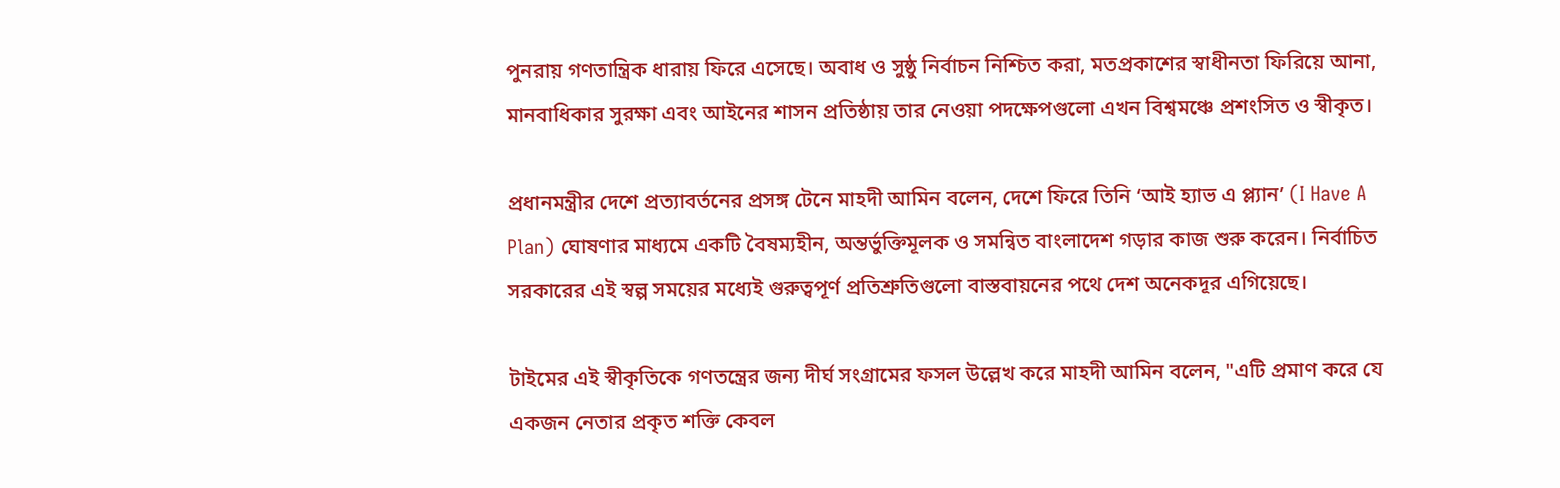পুনরায় গণতান্ত্রিক ধারায় ফিরে এসেছে। অবাধ ও সুষ্ঠু নির্বাচন নিশ্চিত করা, মতপ্রকাশের স্বাধীনতা ফিরিয়ে আনা, মানবাধিকার সুরক্ষা এবং আইনের শাসন প্রতিষ্ঠায় তার নেওয়া পদক্ষেপগুলো এখন বিশ্বমঞ্চে প্রশংসিত ও স্বীকৃত।

প্রধানমন্ত্রীর দেশে প্রত্যাবর্তনের প্রসঙ্গ টেনে মাহদী আমিন বলেন, দেশে ফিরে তিনি ‘আই হ্যাভ এ প্ল্যান’ (I Have A Plan) ঘোষণার মাধ্যমে একটি বৈষম্যহীন, অন্তর্ভুক্তিমূলক ও সমন্বিত বাংলাদেশ গড়ার কাজ শুরু করেন। নির্বাচিত সরকারের এই স্বল্প সময়ের মধ্যেই গুরুত্বপূর্ণ প্রতিশ্রুতিগুলো বাস্তবায়নের পথে দেশ অনেকদূর এগিয়েছে।

টাইমের এই স্বীকৃতিকে গণতন্ত্রের জন্য দীর্ঘ সংগ্রামের ফসল উল্লেখ করে মাহদী আমিন বলেন, "এটি প্রমাণ করে যে একজন নেতার প্রকৃত শক্তি কেবল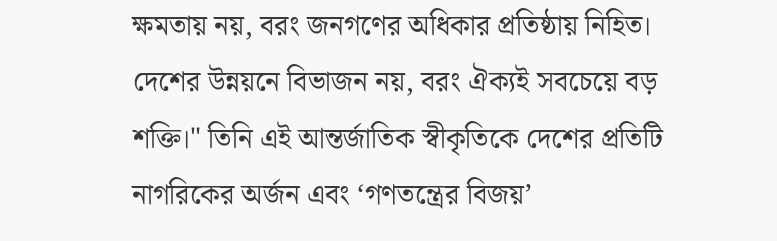ক্ষমতায় নয়, বরং জনগণের অধিকার প্রতিষ্ঠায় নিহিত। দেশের উন্নয়নে বিভাজন নয়, বরং ঐক্যই সবচেয়ে বড় শক্তি।" তিনি এই আন্তর্জাতিক স্বীকৃতিকে দেশের প্রতিটি নাগরিকের অর্জন এবং ‘গণতন্ত্রের বিজয়’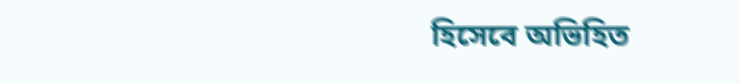হিসেবে অভিহিত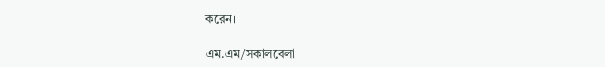করেন।

এম.এম/সকালবেলা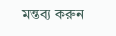মন্তব্য করুন